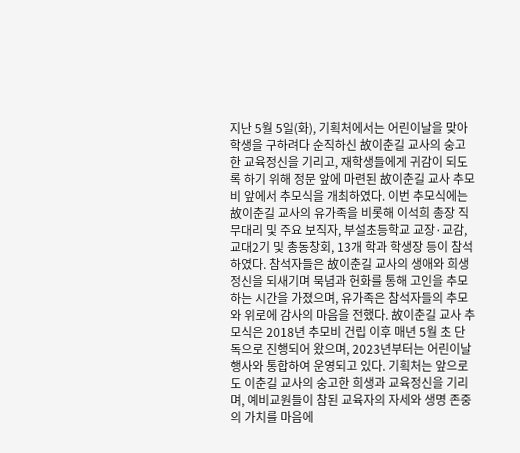지난 5월 5일(화), 기획처에서는 어린이날을 맞아 학생을 구하려다 순직하신 故이춘길 교사의 숭고한 교육정신을 기리고, 재학생들에게 귀감이 되도록 하기 위해 정문 앞에 마련된 故이춘길 교사 추모비 앞에서 추모식을 개최하였다. 이번 추모식에는 故이춘길 교사의 유가족을 비롯해 이석희 총장 직무대리 및 주요 보직자, 부설초등학교 교장·교감, 교대2기 및 총동창회, 13개 학과 학생장 등이 참석하였다. 참석자들은 故이춘길 교사의 생애와 희생정신을 되새기며 묵념과 헌화를 통해 고인을 추모하는 시간을 가졌으며, 유가족은 참석자들의 추모와 위로에 감사의 마음을 전했다. 故이춘길 교사 추모식은 2018년 추모비 건립 이후 매년 5월 초 단독으로 진행되어 왔으며, 2023년부터는 어린이날 행사와 통합하여 운영되고 있다. 기획처는 앞으로도 이춘길 교사의 숭고한 희생과 교육정신을 기리며, 예비교원들이 참된 교육자의 자세와 생명 존중의 가치를 마음에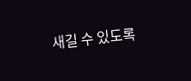새길 수 있도록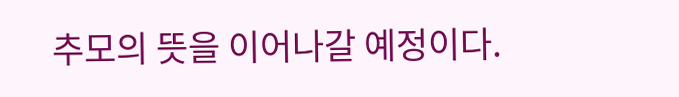추모의 뜻을 이어나갈 예정이다.